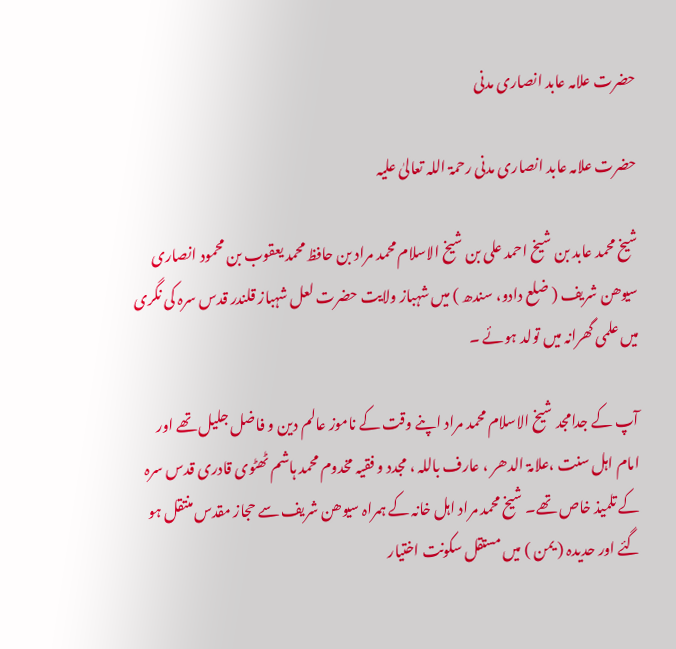حضرت علامہ عابد انصاری مدنی

حضرت علامہ عابد انصاری مدنی رحمۃ اللہ تعالیٰ علیہ

شیخ محمد عابد بن شیخ احمد علی بن شیخ الاسلام محمد مراد بن حافظ محمد یعقوب بن محمود انصاری سیوھن شریف ( ضلع دادو، سندھ ) میں شہباز ولایت حضرت لعل شہباز قلندر قدس سرہ کی نگری میں علمی گھرانہ میں تولد ہوئے ۔

آپ کے جدامجد شیخ الاسلام محمد مراد اپنے وقت کے ناموز عالم دین و فاضل جلیل تھے اور امام اہل سنت ،علامۃ الدھر ، عارف باللہ ، مجدد و فقیہ مخدوم محمد ہاشم ٹھٹوی قادری قدس سرہ کے تلمیذ خاص تھے۔ شیخ محمد مراد اہل خانہ کے ہمراہ سیوھن شریف سے حجاز مقدس منتقل ہو گئے اور حدیدہ ( یمن ) میں مستقل سکونت اختیار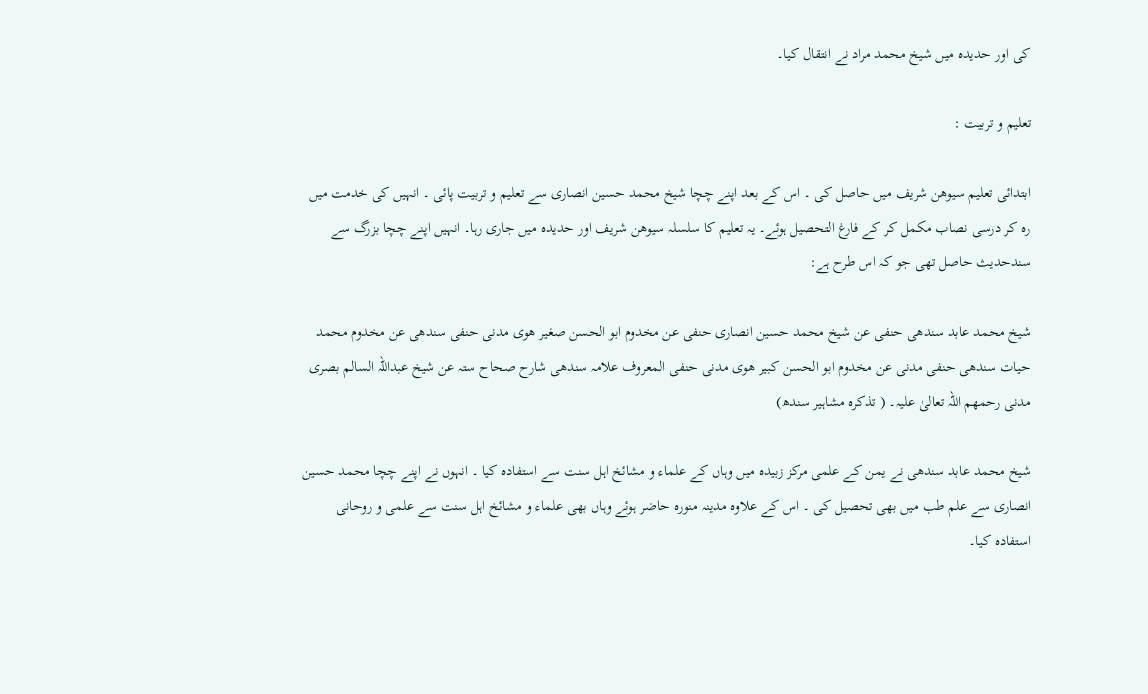کی اور حدیدہ میں شیخ محمد مراد نے انتقال کیا۔

تعلیم و تربیت :

ابتدائی تعلیم سیوھن شریف میں حاصل کی ۔ اس کے بعد اپنے چچا شیخ محمد حسین انصاری سے تعلیم و تربیت پائی ۔ انہیں کی خدمت میں رہ کر درسی نصاب مکمل کر کے فارغ التحصیل ہوئے۔ یہ تعلیم کا سلسلہ سیوھن شریف اور حدیدہ میں جاری رہا۔ انہیں اپنے چچا بزرگ سے سندحدیث حاصل تھی جو کہ اس طرح ہے:

شیخ محمد عابد سندھی حنفی عن شیخ محمد حسین انصاری حنفی عن مخدوم ابو الحسن صغیر ھوی مدنی حنفی سندھی عن مخدوم محمد حیات سندھی حنفی مدنی عن مخدوم ابو الحسن کبیر ھوی مدنی حنفی المعروف علامہ سندھی شارح صحاح ستہ عن شیخ عبداللہ السالم بصری مدنی رحمھم اللہ تعالیٰ علیہ۔ ( تذکرہ مشاہیر سندھ)

شیخ محمد عابد سندھی نے یمن کے علمی مرکز زبیدہ میں وہاں کے علماء و مشائخ اہل سنت سے استفادہ کیا ۔ انہوں نے اپنے چچا محمد حسین انصاری سے علم طب میں بھی تحصیل کی ۔ اس کے علاوہ مدینہ منورہ حاضر ہوئے وہاں بھی علماء و مشائخ اہل سنت سے علمی و روحانی استفادہ کیا۔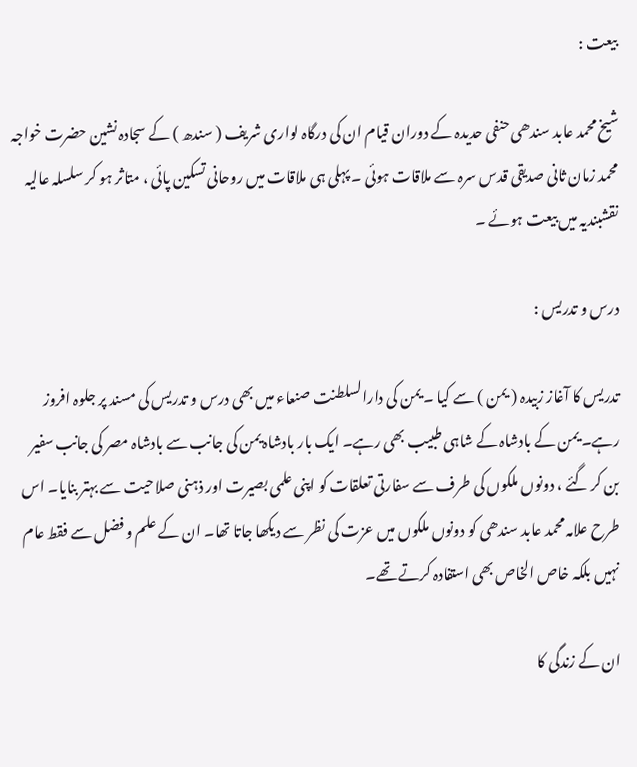بیعت :

شیخ محمد عابد سندھی حنفی حدیدہ کے دوران قیام ان کی درگاہ لواری شریف ( سندھ ) کے سجادہ نشین حضرت خواجہ محمد زمان ثانی صدیقی قدس سرہ سے ملاقات ہوئی ۔ پہلی ہی ملاقات میں روحانی تسکین پائی ، متاثر ہو کر سلسلہ عالیہ نقشبندیہ میں بیعت ہوئے ۔

درس و تدریس :

تدریس کا آغاز زبیدہ ( یمن ) سے کیا ۔ یمن کی دارالسلطنت صنعاء میں بھی درس و تدریس کی مسند پر جلوہ افروز رہے۔ یمن کے بادشاہ کے شاہی طبیب بھی رہے۔ ایک بار بادشاہ یمن کی جانب سے بادشاہ مصر کی جانب سفیر بن کر گئے ، دونوں ملکوں کی طرف سے سفارتی تعلقات کو اپنی علمی بصیرت اور ذہنی صلاحیت سے بہتر بنایا۔ اس طرح علامہ محمد عابد سندھی کو دونوں ملکوں میں عزت کی نظر سے دیکھا جاتا تھا۔ ان کے علم و فضل سے فقط عام نہیں بلکہ خاص الخاص بھی استفادہ کرتے تھے۔

ان کے زندگی کا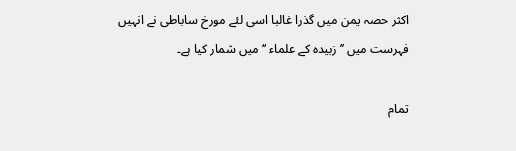اکثر حصہ یمن میں گذرا غالبا اسی لئے مورخ ساباطی نے انہیں فہرست میں ’’زبیدہ کے علماء ‘‘میں شمار کیا ہے۔

تمام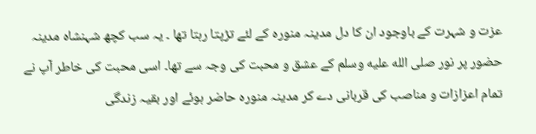عزت و شہرت کے باوجود ان کا دل مدینہ منورہ کے لئے تڑپتا رہتا تھا ۔ یہ سب کچھ شہنشاہ مدینہ حضور پر نور صلى الله عليه وسلم کے عشق و محبت کی وجہ سے تھا۔ اسی محبت کی خاطر آپ نے تمام اعزازات و مناصب کی قربانی دے کر مدینہ منورہ حاضر ہوئے اور بقیہ زندگی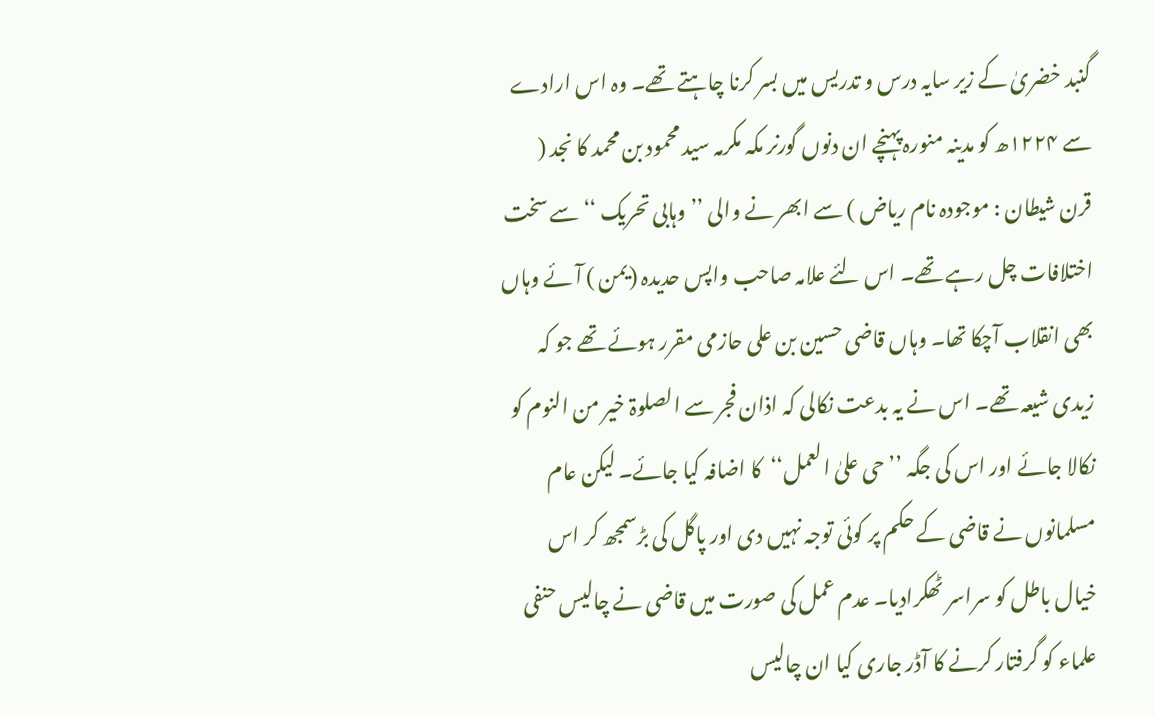گنبد خضریٰ کے زیر سایہ درس و تدریس میں بسر کرنا چاہتے تھے۔ وہ اس ارادے سے ۱۲۲۴ھ کو مدینہ منورہ پہنچے ان دنوں گورنر مکہ مکرمہ سید محمود بن محمد کا نجد ( قرن شیطان : موجودہ نام ریاض ) سے ابھر نے والی ’’وہابی تحریک ‘‘ سے سخت اختلافات چل رہے تھے۔ اس لئے علامہ صاحب واپس حدیدہ (یمن ) آئے وہاں بھی انقلاب آچکا تھا۔ وہاں قاضی حسین بن علی حازمی مقرر ہوئے تھے جو کہ زیدی شیعہ تھے۔ اس نے یہ بدعت نکالی کہ اذان فجر سے الصلوۃ خیر من النوم کو نکالا جائے اور اس کی جگہ ’’حی علیٰ العمل‘‘کا اضافہ کیا جائے۔ لیکن عام مسلمانوں نے قاضی کے حکم پر کوئی توجہ نہیں دی اور پاگل کی بڑسمجھ کر اس خیال باطل کو سراسر ٹھکرادیا۔ عدم عمل کی صورت میں قاضی نے چالیس حنفی علماء کو گرفتار کرنے کا آڈر جاری کیا ان چالیس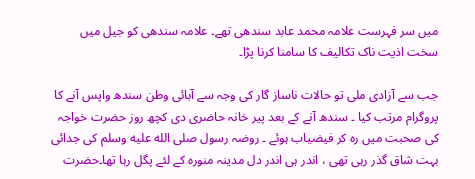میں سر فہرست علامہ محمد عابد سندھی تھے۔ علامہ سندھی کو جیل میں سخت اذیت ناک تکالیف کا سامنا کرنا پڑا۔

جب سے آزادی ملی تو حالات ناساز گار کی وجہ سے آبائی وطن سندھ واپس آنے کا پروگرام مرتب کیا ۔ سندھ آنے کے بعد پیر خانہ حاضری دی کچھ روز حضرت خواجہ کی صحبت میں رہ کر فیضیاب ہوئے ۔ روضہ رسول صلى الله عليه وسلم کی جدائی بہت شاق گذر رہی تھی ، اندر ہی اندر دل مدینہ منورہ کے لئے پگل رہا تھا۔حضرت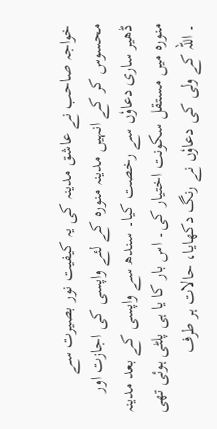خواجہ صاحب نے عاشق مدینہ کی یہ کیفیت نور بصیرت سے محسوس کر کے انہیں مدینہ منورہ کے لئے واپسی کی اجازت اور ڈھیر ساری دعاوٗں سے رخصت کیا۔ سندھ سے واپسی کے بعد مدینہ منورہ میں مستقل سکونت اختیار کی۔ اس بار کا یا ہی پلٹی ہوئی تھی ۔ اللہ کے ولی کی دعاوٗں نے رنگ دکھایا، حالات ہر طرف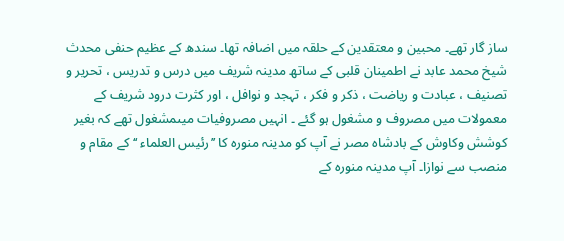ساز گار تھے۔ محبین و معتقدین کے حلقہ میں اضافہ تھا۔ سندھ کے عظیم حنفی محدث شیخ محمد عابد نے اطمینان قلبی کے ساتھ مدینہ شریف میں درس و تدریس ، تحریر و تصنیف ، عبادت و ریاضت ، ذکر و فکر ، تہجد و نوافل ، اور کثرت درود شریف کے معمولات میں مصروف و مشغول ہو گئے ۔ انہیں مصروفیات میںمشغول تھے کہ بغیر کوشش وکاوش کے بادشاہ مصر نے آپ کو مدینہ منورہ کا ’’رئیس العلماء ‘‘ کے مقام و منصب سے نوازا۔ آپ مدینہ منورہ کے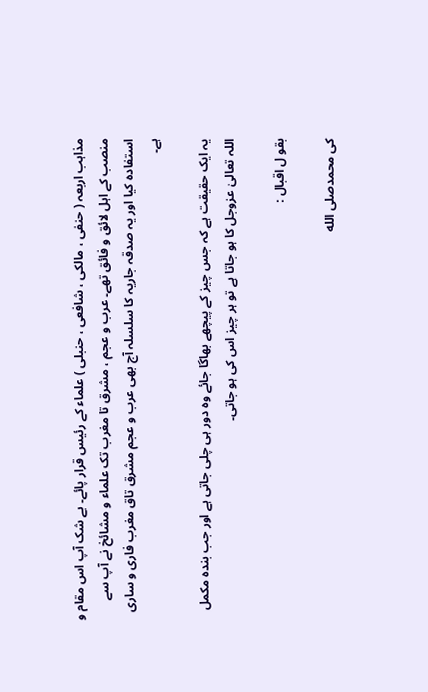مذاہب اربعہ ( حنفی ، مالکی ، شافعی ، حنبلی ) علماء کے رئیس قرار پائے۔ بے شک آپ اس مقام و منصب کے اہل لائق و فائق تھے۔ عرب و عجم ، مشرق تا مغرب تک علماء و مشائخ نے آپ سے استفادہ کیا اور یہ صدقہ جاریہ کا سلسلہ آج بھی عرب و عجم مشرق تاق مغرب فاری و ساری ہے۔

یہ ایک حقیقت ہے کہ جس چیز کے پیچھے بھاگا جائے وہ دور ہی چلی جاتی ہے اور جب بندہ مکمل اللہ تعالیٰ عزوجل کا ہو جاتا ہے تو ہر چیز اس کی ہو جاتی۔

بقو ل اقبال :

کی محمدصلى الله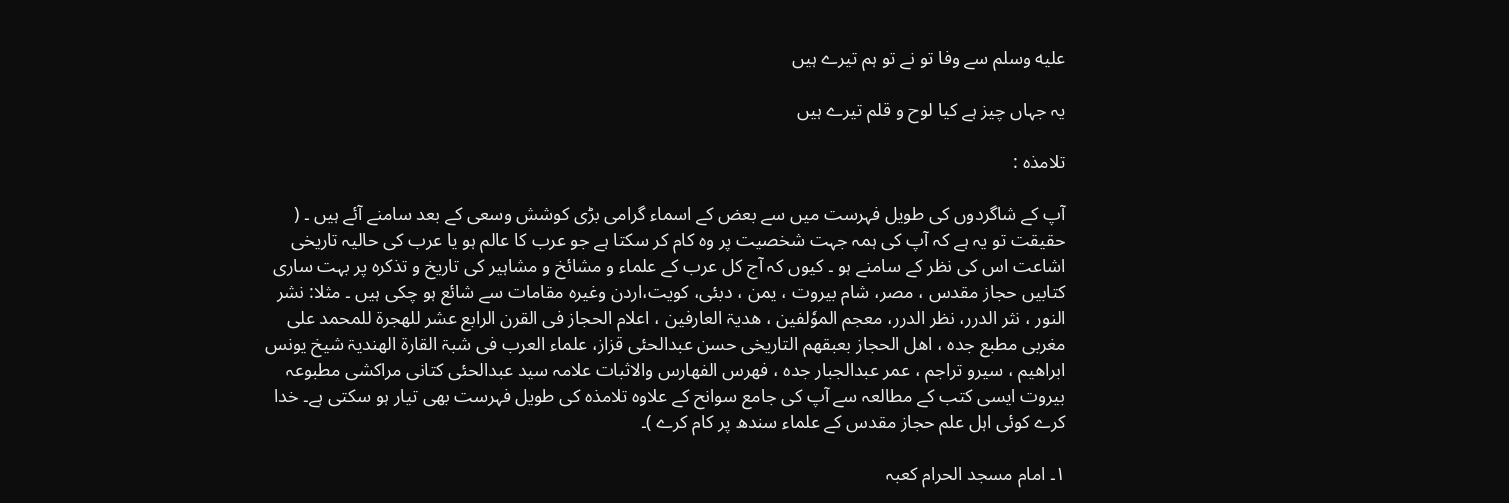عليه وسلم سے وفا تو نے تو ہم تیرے ہیں

یہ جہاں چیز ہے کیا لوح و قلم تیرے ہیں

تلامذہ :

آپ کے شاگردوں کی طویل فہرست میں سے بعض کے اسماء گرامی بڑی کوشش وسعی کے بعد سامنے آئے ہیں ۔ ( حقیقت تو یہ ہے کہ آپ کی ہمہ جہت شخصیت پر وہ کام کر سکتا ہے جو عرب کا عالم ہو یا عرب کی حالیہ تاریخی اشاعت اس کی نظر کے سامنے ہو ۔ کیوں کہ آج کل عرب کے علماء و مشائخ و مشاہیر کی تاریخ و تذکرہ پر بہت ساری کتابیں حجاز مقدس ، مصر، شام بیروت ، یمن ، دبئی، کویت،اردن وغیرہ مقامات سے شائع ہو چکی ہیں ۔ مثلا: نشر النور ، نثر الدرر، نظر الدرر، معجم الموٗلفین ، ھدیۃ العارفین ، اعلام الحجاز فی القرن الرابع عشر للھجرۃ للمحمد علی مغربی مطبع جدہ ، اھل الحجاز بعبقھم التاریخی حسن عبدالحئی قزاز، علماء العرب فی شبۃ القارۃ الھندیۃ شیخ یونس ابراھیم ، سیرو تراجم ، عمر عبدالجبار جدہ ، فھرس الفھارس والاثبات علامہ سید عبدالحئی کتانی مراکشی مطبوعہ بیروت ایسی کتب کے مطالعہ سے آپ کی جامع سوانح کے علاوہ تلامذہ کی طویل فہرست بھی تیار ہو سکتی ہے۔ خدا کرے کوئی اہل علم حجاز مقدس کے علماء سندھ پر کام کرے )۔

۱۔ امام مسجد الحرام کعبہ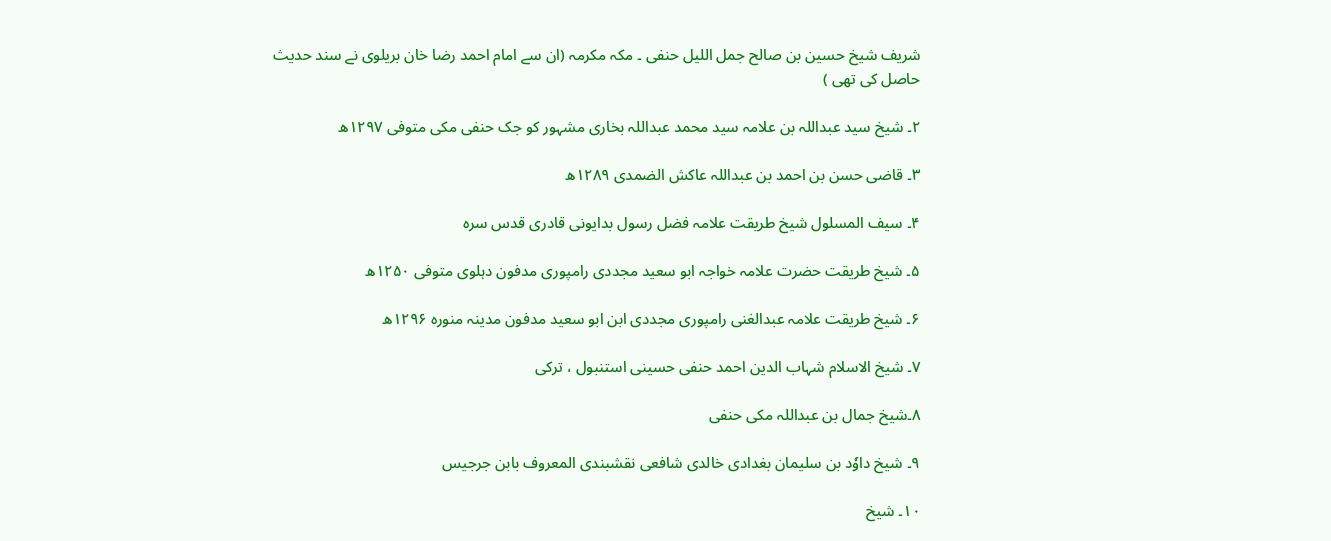شریف شیخ حسین بن صالح جمل اللیل حنفی ۔ مکہ مکرمہ (ان سے امام احمد رضا خان بریلوی نے سند حدیث حاصل کی تھی )

۲۔ شیخ سید عبداللہ بن علامہ سید محمد عبداللہ بخاری مشہور کو جک حنفی مکی متوفی ۱۲۹۷ھ

۳۔ قاضی حسن بن احمد بن عبداللہ عاکش الضمدی ۱۲۸۹ھ

۴۔ سیف المسلول شیخ طریقت علامہ فضل رسول بدایونی قادری قدس سرہ

۵۔ شیخ طریقت حضرت علامہ خواجہ ابو سعید مجددی رامپوری مدفون دہلوی متوفی ۱۲۵۰ھ

۶۔ شیخ طریقت علامہ عبدالغنی رامپوری مجددی ابن ابو سعید مدفون مدینہ منورہ ۱۲۹۶ھ

۷۔ شیخ الاسلام شہاب الدین احمد حنفی حسینی استنبول ، ترکی

۸۔شیخ جمال بن عبداللہ مکی حنفی

۹۔ شیخ داوٗد بن سلیمان بغدادی خالدی شافعی نقشبندی المعروف بابن جرجیس

۱۰۔ شیخ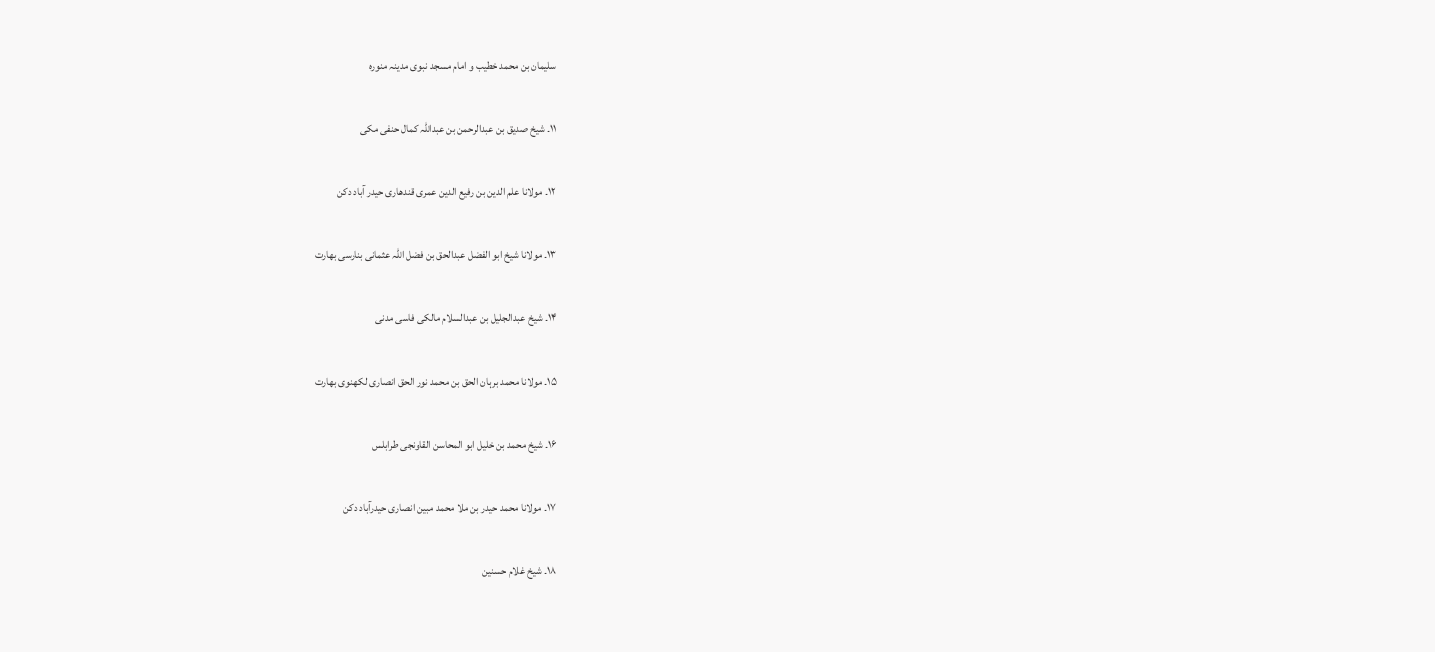سلیمان بن محمد خطیب و امام مسجد نبوی مدینہ منورہ

۱۱۔ شیخ صدیق بن عبدالرحمن بن عبداللہ کمال حنفی مکی

۱۲۔ مولانا علم الدین بن رفیع الدین عمری قندھاری حیدر آباد دکن

۱۳۔ مولانا شیخ ابو الفضل عبدالحق بن فضل اللہ عثمانی بنارسی بھارت

۱۴۔ شیخ عبدالجلیل بن عبدالسلام مالکی فاسی مدنی

۱۵۔ مولانا محمد برہان الحق بن محمد نور الحق انصاری لکھنوی بھارت

۱۶۔ شیخ محمد بن خلیل ابو المحاسن القاونجی طرابلس

۱۷۔ مولانا محمد حیدر بن ملا محمد مبین انصاری حیدرآباد دکن

۱۸۔ شیخ غلام حسنین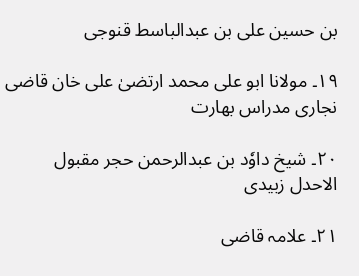بن حسین علی بن عبدالباسط قنوجی

۱۹۔ مولانا ابو علی محمد ارتضیٰ علی خان قاضی نجاری مدراس بھارت

۲۰۔ شیخ داوٗد بن عبدالرحمن حجر مقبول الاحدل زبیدی

۲۱۔ علامہ قاضی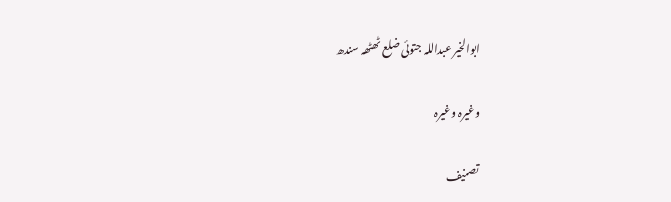ابوالخیر عبداللہ جتوئی ضلع ٹھٹھہ سندھ

وغیرہ وغیرہ

تصنیف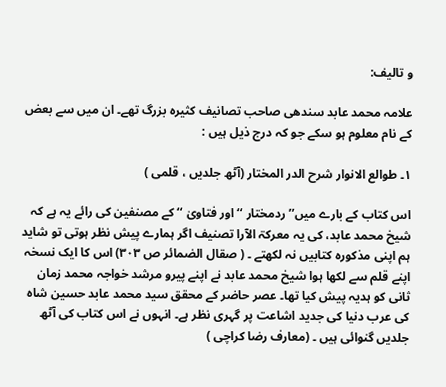و تالیف:

علامہ محمد عابد سندھی صاحب تصانیف کثیرہ بزرگ تھے۔ ان میں سے بعض کے نام معلوم ہو سکے جو کہ درج ذیل ہیں :

۱۔ طوالع الانوار شرح الدر المختار (آٹھ جلدیں ، قلمی )

اس کتاب کے بارے میں’’ردمختار ‘‘اور فتاویٰ ‘‘ کے مصنفین کی رائے یہ ہے کہ شیخ محمد عابد، کی یہ معرکۃ الآرا تصنیف اگر ہمارے پیش نظر ہوتی تو شاید ہم اپنی مذکورہ کتابیں نہ لکھتے ۔ ( صقال الضمائر ص ۳۰۳) اس کا ایک نسخہ اپنے قلم سے لکھا ہوا شیخ محمد عابد نے اپنے پیرو مرشد خواجہ محمد زمان ثانی کو ہدیہ پیش کیا تھا۔ عصر حاضر کے محقق سید محمد عابد حسین شاہ کی عرب دنیا کی جدید اشاعت پر گہری نظر ہے۔ انہوں نے اس کتاب کی آٹھ جلدیں گنوائی ہیں ۔ (معارف رضا کراچی )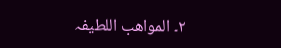۲۔ المواھب اللطیفہ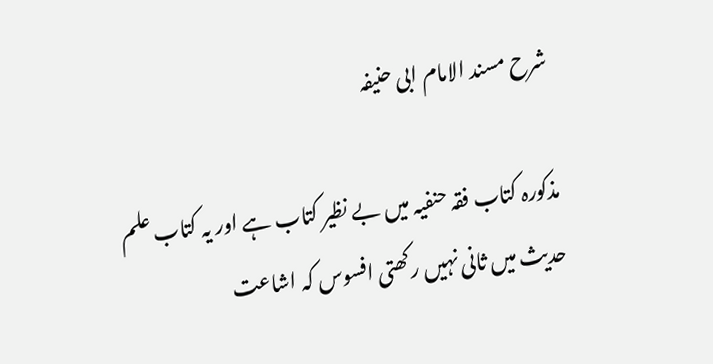شرح مسند الامام ابی حنیفہ

مذکورہ کتاب فقہ حنفیہ میں بے نظیر کتاب ہے اور یہ کتاب علم حدیث میں ثانی نہیں رکھتی افسوس کہ اشاعت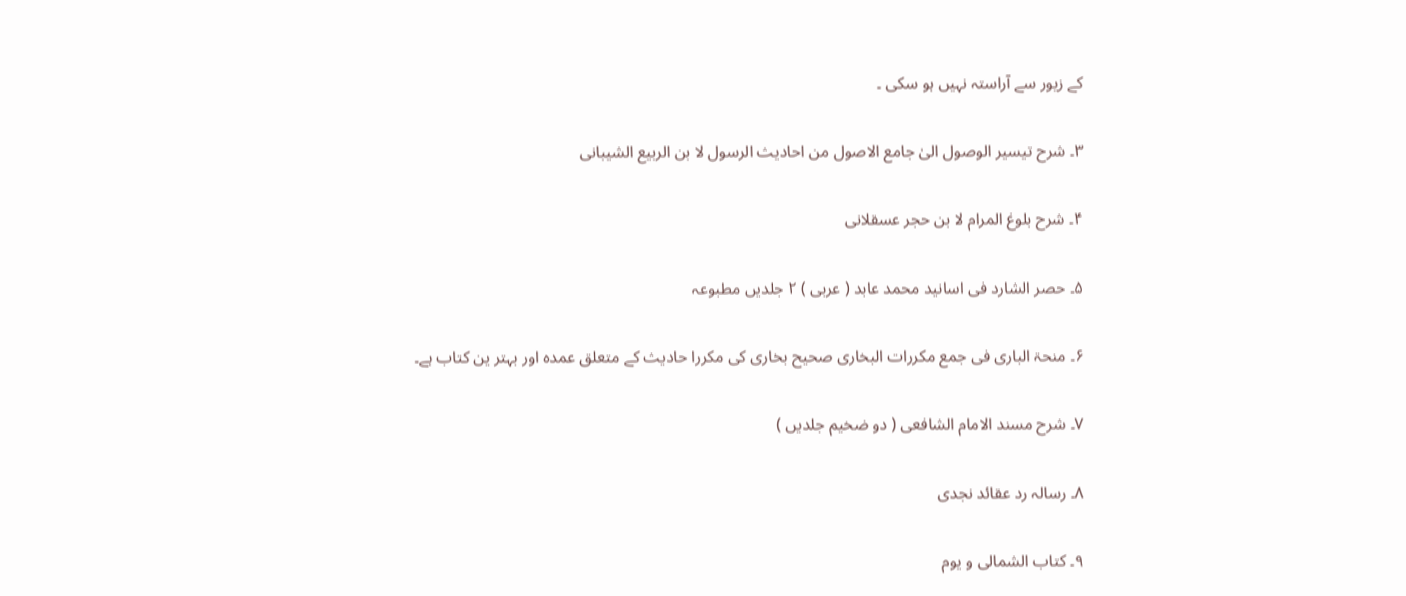کے زیور سے آراستہ نہیں ہو سکی ۔

۳۔ شرح تیسیر الوصول الیٰ جامع الاصول من احادیث الرسول لا بن الربیع الشیبانی

۴۔ شرح بلوغ المرام لا بن حجر عسقلانی

۵۔ حصر الشارد فی اسانید محمد عابد ( عربی ) ۲ جلدیں مطبوعہ

۶۔ منحۃ الباری فی جمع مکررات البخاری صحیح بخاری کی مکررا حادیث کے متعلق عمدہ اور بہتر ین کتاب ہے۔

۷۔ شرح مسند الامام الشافعی ( دو ضخیم جلدیں )

۸۔ رسالہ رد عقائد نجدی

۹۔ کتاب الشمالی و یوم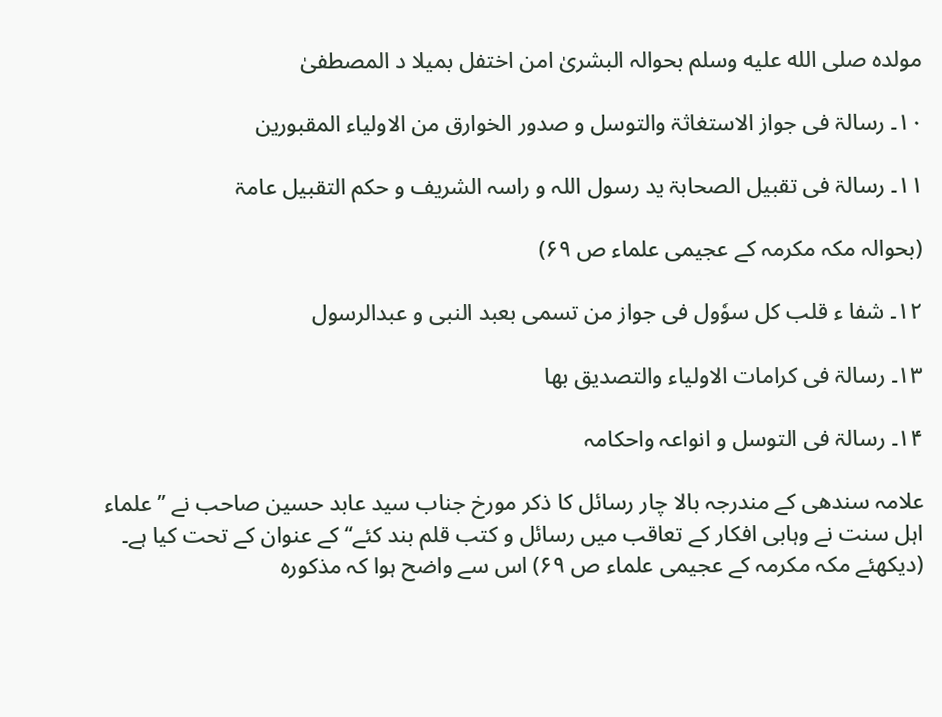مولدہ صلى الله عليه وسلم بحوالہ البشریٰ امن اختفل بمیلا د المصطفیٰ

۱۰۔ رسالۃ فی جواز الاستغاثۃ والتوسل و صدور الخوارق من الاولیاء المقبورین

۱۱۔ رسالۃ فی تقبیل الصحابۃ ید رسول اللہ و راسہ الشریف و حکم التقبیل عامۃ

(بحوالہ مکہ مکرمہ کے عجیمی علماء ص ۶۹)

۱۲۔ شفا ء قلب کل سوٗول فی جواز من تسمی بعبد النبی و عبدالرسول

۱۳۔ رسالۃ فی کرامات الاولیاء والتصدیق بھا

۱۴۔ رسالۃ فی التوسل و انواعہ واحکامہ

علامہ سندھی کے مندرجہ بالا چار رسائل کا ذکر مورخ جناب سید عابد حسین صاحب نے ’’علماء اہل سنت نے وہابی افکار کے تعاقب میں رسائل و کتب قلم بند کئے‘‘کے عنوان کے تحت کیا ہے۔ (دیکھئے مکہ مکرمہ کے عجیمی علماء ص ۶۹) اس سے واضح ہوا کہ مذکورہ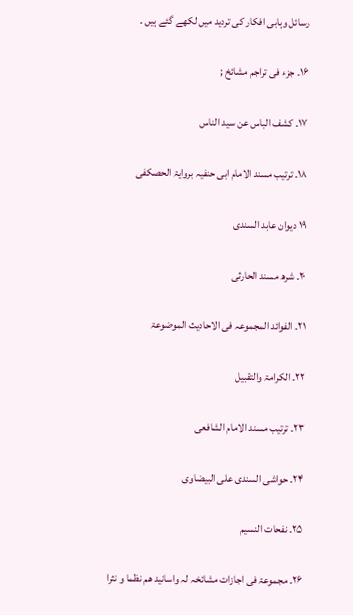رسائل وہابی افکار کی تردید میں لکھے گئے ہیں ۔

۱۶۔ جزء فی تراجم مشائخ ;

۱۷۔ کشف الباس عن سید الناس

۱۸۔ ترتیب مسند الامام ابی حنفیہ بروایۃ الحصکفی

۱۹ دیوان عابد السندی

۲۰۔ شرھ مسند الحارثی

۲۱۔ الفوائد المجموعہ فی الاحادیث الموضوعۃ

۲۲۔ الکرامۃ والتقبیل

۲۳۔ ترتیب مسند الامام الشافعی

۲۴۔ حواشی السندی علی البیضاوی

۲۵۔ نفحات النسیم

۲۶۔ مجموعۃ فی اجازات مشائخہ لہ واسانید ھم نظما و نثرا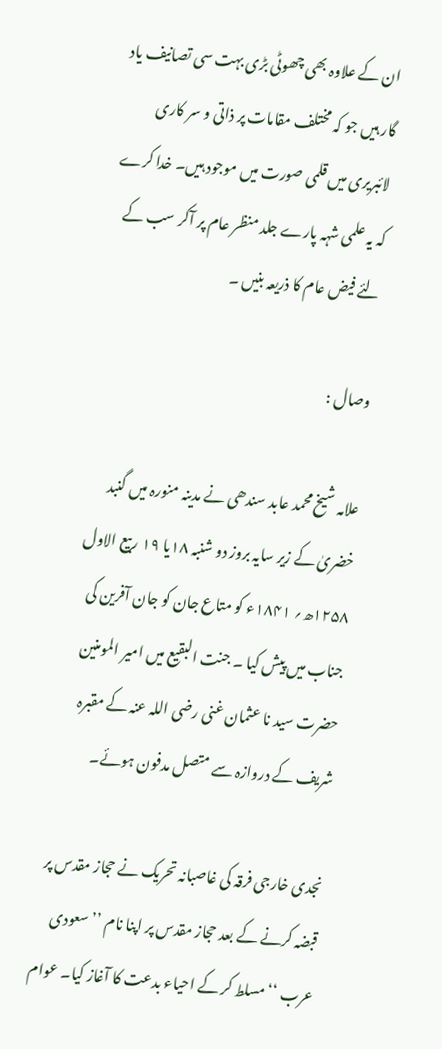ان کے علاوہ بھی چھوٹی بڑی بہت سی تصانیف یاد گار ہیں جو کہ مختلف مقامات پر ذاتی و سر کاری لائبریری میں قلمی صورت میں موجود ہیں۔ خدا کرے کہ یہ علمی شہہ پارے جلد منظر عام پر آکر سب کے لئے فیض عام کا ذریعہ بنیں ۔

وصال :

علامہ شیخ محمد عابد سندھی نے مدینہ منورہ میں گنبد خضریٰ کے زیر سایہ بروز دو شنبہ ۱۸یا ۱۹ ربیع الاول ۱۲۵۸ھ؍ ۱۸۴۱ء کو متاع جان کو جان آفرین کی جناب میں پیش کیا ۔ جنت البقیع میں امیر المومنین حضرت سید نا عثمان غنی رضی اللہ عنہ کے مقبرہ شریف کے دروازہ سے متصل مدفون ہوئے۔

نجدی خارجی فرقہ کی غاصبانہ تحریک نے حجاز مقدس پر قبضہ کرنے کے بعد حجاز مقدس پر اپنا نام ’’سعودی عرب ‘‘مسلط کر کے احیاء بدعت کا آغاز کیا۔ عوام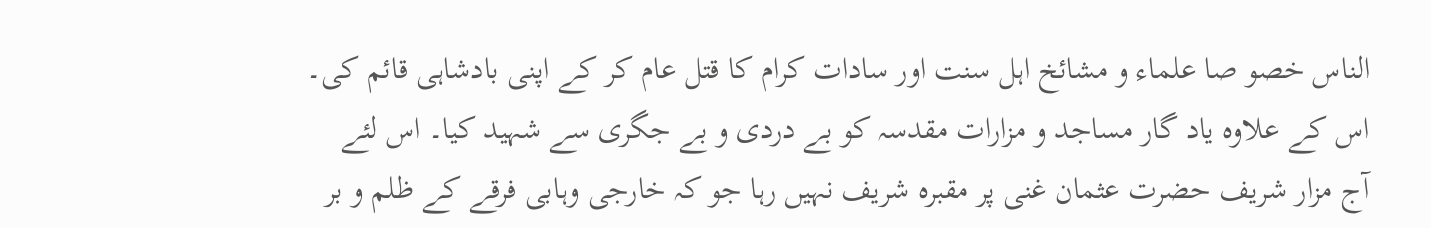الناس خصو صا علماء و مشائخ اہل سنت اور سادات کرام کا قتل عام کر کے اپنی بادشاہی قائم کی۔ اس کے علاوہ یاد گار مساجد و مزارات مقدسہ کو بے دردی و بے جگری سے شہید کیا۔ اس لئے آج مزار شریف حضرت عثمان غنی پر مقبرہ شریف نہیں رہا جو کہ خارجی وہابی فرقے کے ظلم و بر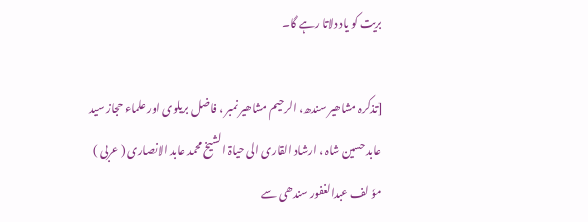بریت کو یاد دلاتا رہے گا۔

[تذکرہ مشاھیر سندھ، الرحیم مشاھیر نمبر ، فاضل بریلوی اور علماء حجاز سید عابد حسین شاہ ، ارشاد القاری الی حیاۃ الشیخ محمد عابد الانصاری ( عربی ) موٗ لف عبدالغفور سندھی سے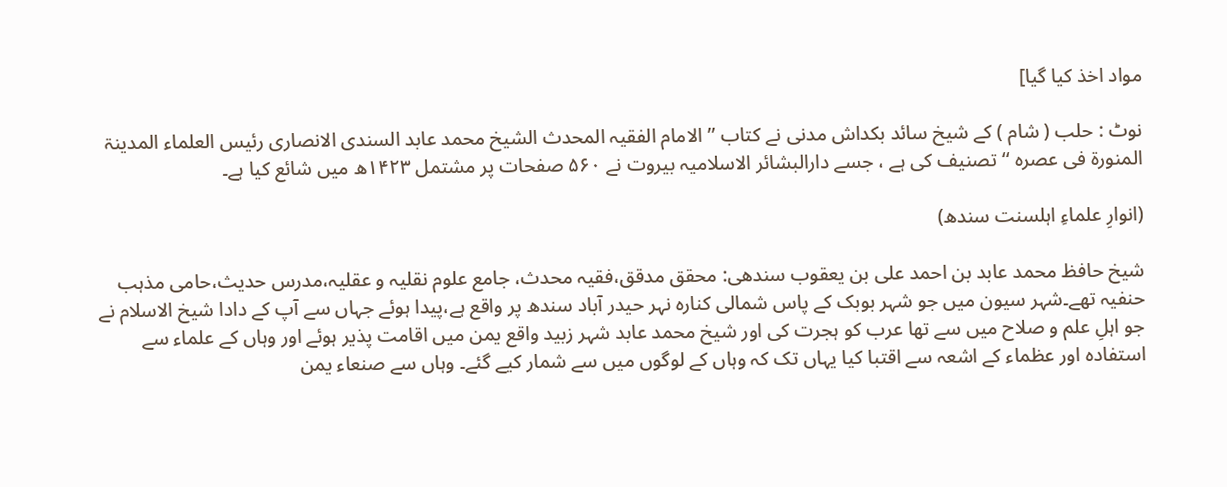مواد اخذ کیا گیا]

نوٹ : حلب ( شام ) کے شیخ سائد بکداش مدنی نے کتاب ’’الامام الفقیہ المحدث الشیخ محمد عابد السندی الانصاری رئیس العلماء المدینۃ المنورۃ فی عصرہ ‘‘ تصنیف کی ہے ، جسے دارالبشائر الاسلامیہ بیروت نے ۵۶۰ صفحات پر مشتمل ۱۴۲۳ھ میں شائع کیا ہے۔

(انوارِ علماءِ اہلسنت سندھ)

شیخ حافظ محمد عابد بن احمد علی بن یعقوب سندھی: محقق مدقق،فقیہ محدث، جامع علوم نقلیہ و عقلیہ،مدرس حدیث،حامی مذہب حنفیہ تھے۔شہر سیون میں جو شہر بوبک کے پاس شمالی کنارہ نہر حیدر آباد سندھ پر واقع ہے،پیدا ہوئے جہاں سے آپ کے دادا شیخ الاسلام نے جو اہلِ علم و صلاح میں سے تھا عرب کو ہجرت کی اور شیخ محمد عابد شہر زبید واقع یمن میں اقامت پذیر ہوئے اور وہاں کے علماء سے استفادہ اور عظماء کے اشعہ سے اقتبا کیا یہاں تک کہ وہاں کے لوگوں میں سے شمار کیے گئے۔ وہاں سے صنعاء یمن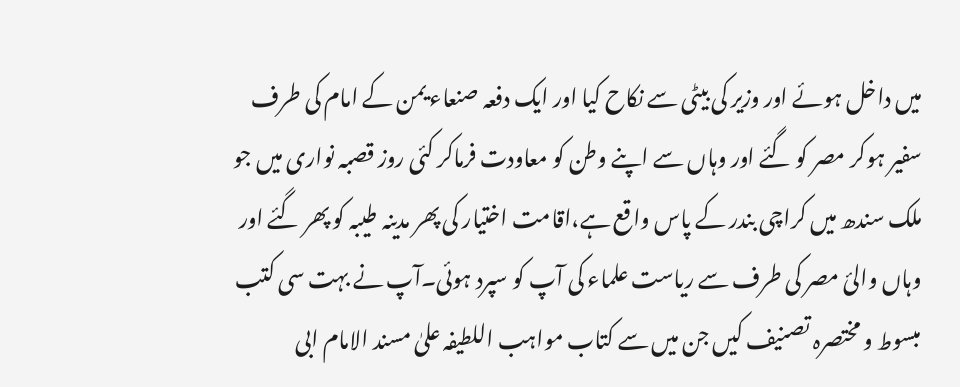میں داخل ہوئے اور وزیر کی بیٹی سے نکاح کیا اور ایک دفعہ صنعاء یمن کے امام کی طرف سفیر ہوکر مصر کو گئے اور وہاں سے اپنے وطن کو معاودت فرماکر کئی روز قصبہ نواری میں جو ملک سندھ میں کراچی بندر کے پاس واقع ہے،اقامت اختیار کی پھر مدینہ طیبہ کو پھر گئے اور وہاں والئ مصر کی طرف سے ریاست علماء کی آپ کو سپرد ہوئی۔آپ نے بہت سی کتب مبسوط و مختصرہ تصنیف کیں جن میں سے کتاب مواہب اللطیفہ علیٰ مسند الامام ابی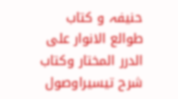حنیفہ و کتاب طوالع الانوار علی الدرر المختار وکتاب شرح تیسیراوصول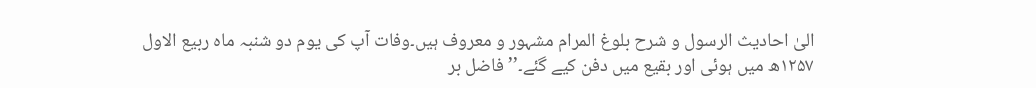الیٰ احادیث الرسول و شرح بلوغ المرام مشہور و معروف ہیں۔وفات آپ کی یوم دو شنبہ ماہ ربیع الاول ۱۲۵۷ھ میں ہوئی اور بقیع میں دفن کیے گئے۔’’فاضل بر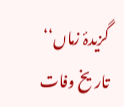گزیدۂ زماں‘‘ تاریخ وفات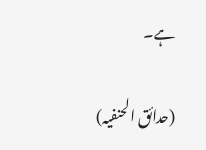ہے۔

(حدائق الحنفیہ)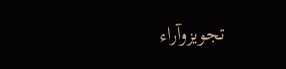تجویزوآراء